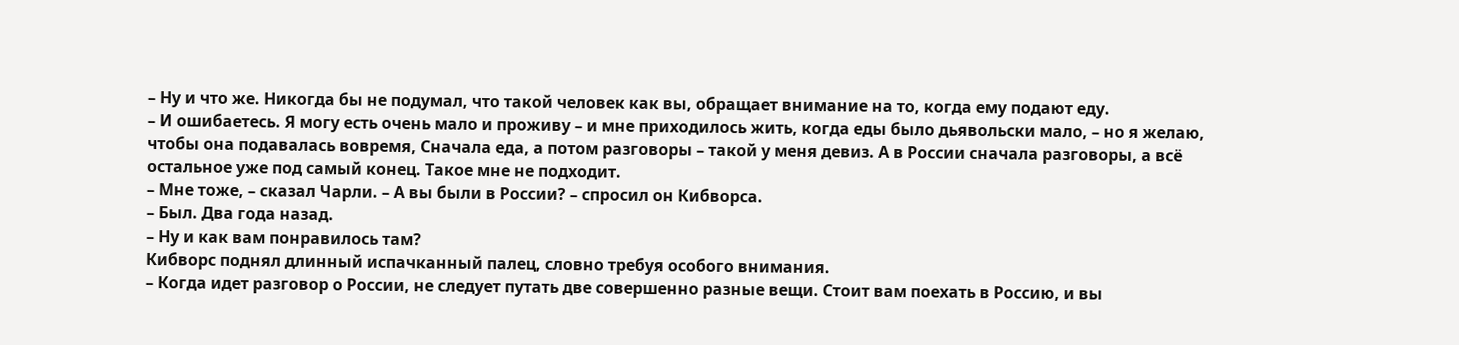– Ну и что же. Никогда бы не подумал, что такой человек как вы, обращает внимание на то, когда ему подают еду.
– И ошибаетесь. Я могу есть очень мало и проживу – и мне приходилось жить, когда еды было дьявольски мало, – но я желаю, чтобы она подавалась вовремя, Сначала еда, а потом разговоры – такой у меня девиз. А в России сначала разговоры, а всё остальное уже под самый конец. Такое мне не подходит.
– Мне тоже, – сказал Чарли. – А вы были в России? – спросил он Кибворса.
– Был. Два года назад.
– Ну и как вам понравилось там?
Кибворс поднял длинный испачканный палец, словно требуя особого внимания.
– Когда идет разговор о России, не следует путать две совершенно разные вещи. Стоит вам поехать в Россию, и вы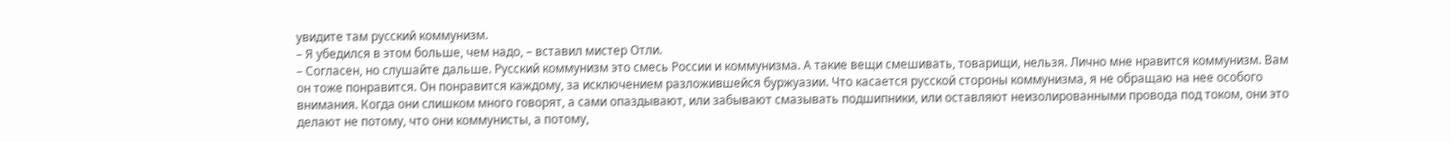увидите там русский коммунизм.
– Я убедился в этом больше, чем надо, – вставил мистер Отли.
– Согласен, но слушайте дальше. Русский коммунизм это смесь России и коммунизма. А такие вещи смешивать, товарищи, нельзя. Лично мне нравится коммунизм. Вам он тоже понравится. Он понравится каждому, за исключением разложившейся буржуазии. Что касается русской стороны коммунизма, я не обращаю на нее особого внимания. Когда они слишком много говорят, а сами опаздывают, или забывают смазывать подшипники, или оставляют неизолированными провода под током, они это делают не потому, что они коммунисты, а потому,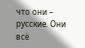что они – русские. Они всё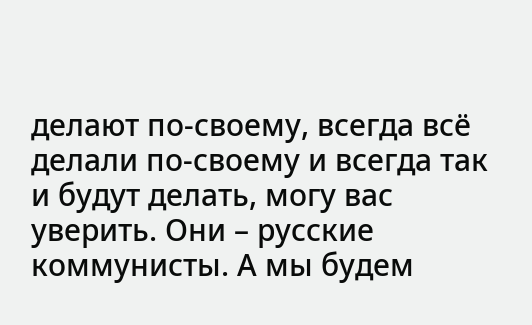делают по-своему, всегда всё делали по-своему и всегда так и будут делать, могу вас уверить. Они – русские коммунисты. А мы будем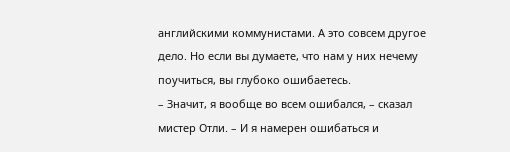английскими коммунистами. А это совсем другое дело. Но если вы думаете, что нам у них нечему поучиться, вы глубоко ошибаетесь.
– Значит, я вообще во всем ошибался, – сказал мистер Отли. – И я намерен ошибаться и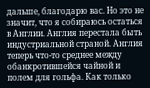дальше, благодарю вас. Но это не значит, что я собираюсь остаться в Англии. Англия перестала быть индустриальной страной. Англия теперь что-то среднее между обанкротившейся чайной и полем для гольфа. Как только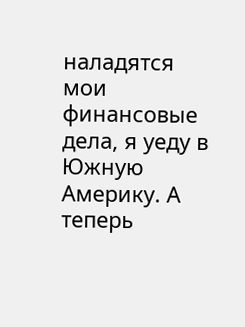наладятся мои финансовые дела, я уеду в Южную Америку. А теперь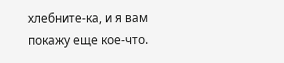хлебните-ка, и я вам покажу еще кое-что.